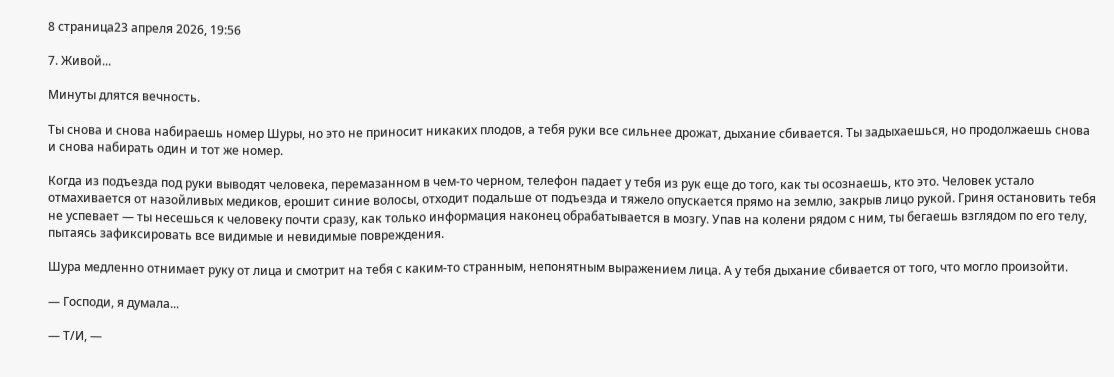8 страница23 апреля 2026, 19:56

7. Живой...

Минуты длятся вечность.

Ты снова и снова набираешь номер Шуры, но это не приносит никаких плодов, а тебя руки все сильнее дрожат, дыхание сбивается. Ты задыхаешься, но продолжаешь снова и снова набирать один и тот же номер.

Когда из подъезда под руки выводят человека, перемазанном в чем-то черном, телефон падает у тебя из рук еще до того, как ты осознаешь, кто это. Человек устало отмахивается от назойливых медиков, ерошит синие волосы, отходит подальше от подъезда и тяжело опускается прямо на землю, закрыв лицо рукой. Гриня остановить тебя не успевает — ты несешься к человеку почти сразу, как только информация наконец обрабатывается в мозгу. Упав на колени рядом с ним, ты бегаешь взглядом по его телу, пытаясь зафиксировать все видимые и невидимые повреждения.

Шура медленно отнимает руку от лица и смотрит на тебя с каким-то странным, непонятным выражением лица. А у тебя дыхание сбивается от того, что могло произойти.

— Господи, я думала...

— Т/И, —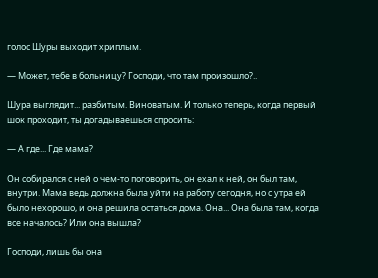голос Шуры выходит хриплым.

— Может, тебе в больницу? Господи, что там произошло?..

Шура выглядит... разбитым. Виноватым. И только теперь, когда первый шок проходит, ты догадываешься спросить:

— А где... Где мама?

Он собирался с ней о чем-то поговорить, он ехал к ней, он был там, внутри. Мама ведь должна была уйти на работу сегодня, но с утра ей было нехорошо, и она решила остаться дома. Она... Она была там, когда все началось? Или она вышла?

Господи, лишь бы она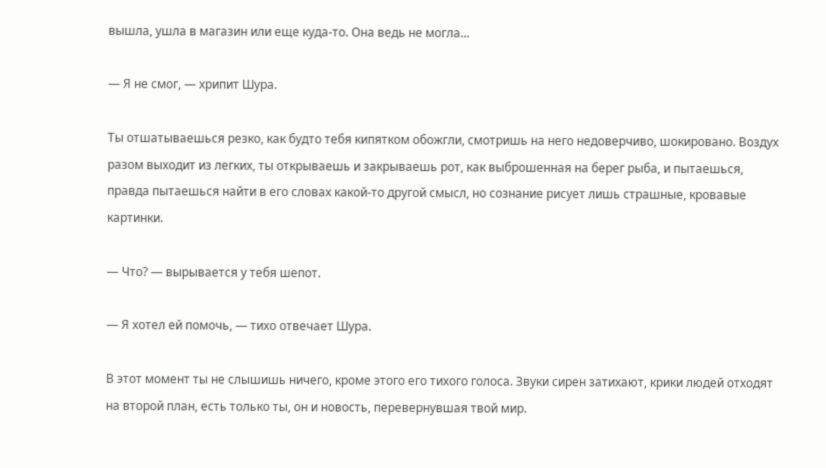вышла, ушла в магазин или еще куда-то. Она ведь не могла...

— Я не смог, — хрипит Шура.

Ты отшатываешься резко, как будто тебя кипятком обожгли, смотришь на него недоверчиво, шокировано. Воздух разом выходит из легких, ты открываешь и закрываешь рот, как выброшенная на берег рыба, и пытаешься, правда пытаешься найти в его словах какой-то другой смысл, но сознание рисует лишь страшные, кровавые картинки.

— Что? — вырывается у тебя шепот.

— Я хотел ей помочь, — тихо отвечает Шура.

В этот момент ты не слышишь ничего, кроме этого его тихого голоса. Звуки сирен затихают, крики людей отходят на второй план, есть только ты, он и новость, перевернувшая твой мир.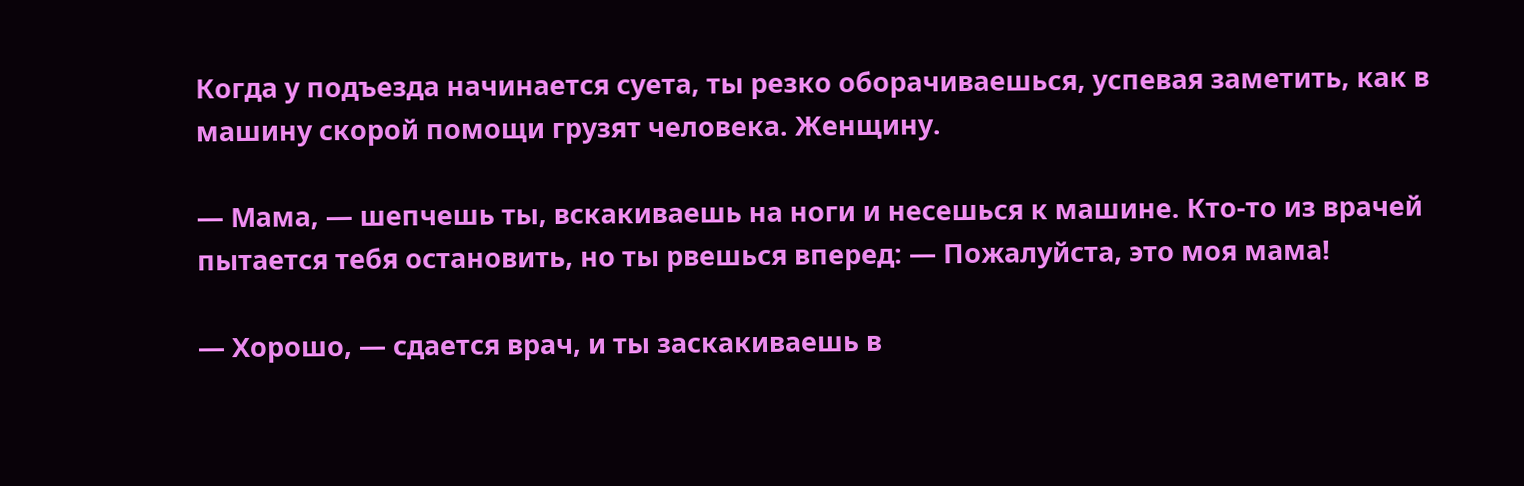Когда у подъезда начинается суета, ты резко оборачиваешься, успевая заметить, как в машину скорой помощи грузят человека. Женщину.

— Мама, — шепчешь ты, вскакиваешь на ноги и несешься к машине. Кто-то из врачей пытается тебя остановить, но ты рвешься вперед: — Пожалуйста, это моя мама!

— Хорошо, — сдается врач, и ты заскакиваешь в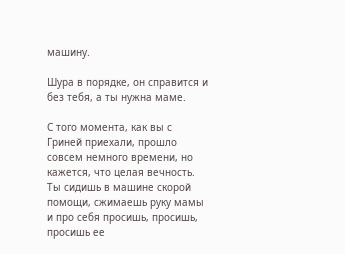машину.

Шура в порядке, он справится и без тебя, а ты нужна маме.

С того момента, как вы с Гриней приехали, прошло совсем немного времени, но кажется, что целая вечность. Ты сидишь в машине скорой помощи, сжимаешь руку мамы и про себя просишь, просишь, просишь ее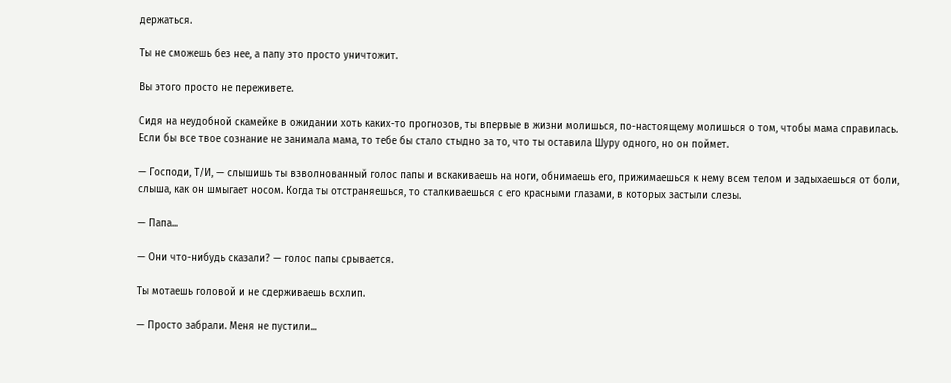держаться.

Ты не сможешь без нее, а папу это просто уничтожит.

Вы этого просто не переживете.

Сидя на неудобной скамейке в ожидании хоть каких-то прогнозов, ты впервые в жизни молишься, по-настоящему молишься о том, чтобы мама справилась. Если бы все твое сознание не занимала мама, то тебе бы стало стыдно за то, что ты оставила Шуру одного, но он поймет.

— Господи, Т/И, — слышишь ты взволнованный голос папы и вскакиваешь на ноги, обнимаешь его, прижимаешься к нему всем телом и задыхаешься от боли, слыша, как он шмыгает носом. Когда ты отстраняешься, то сталкиваешься с его красными глазами, в которых застыли слезы.

— Папа...

— Они что-нибудь сказали? — голос папы срывается.

Ты мотаешь головой и не сдерживаешь всхлип.

— Просто забрали. Меня не пустили...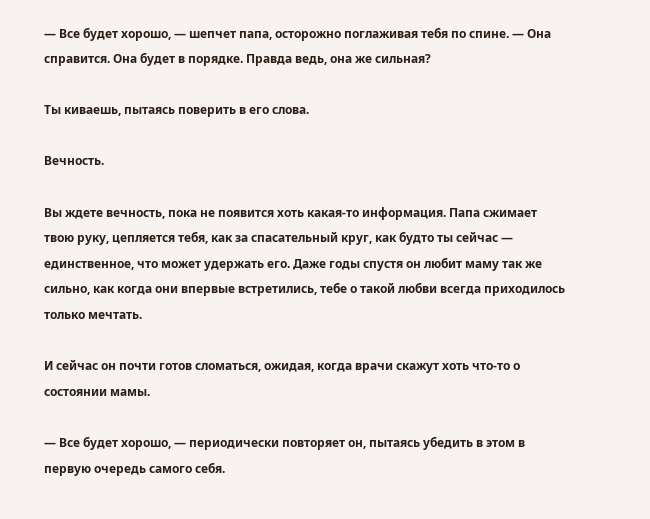— Все будет хорошо, — шепчет папа, осторожно поглаживая тебя по спине. — Она справится. Она будет в порядке. Правда ведь, она же сильная?

Ты киваешь, пытаясь поверить в его слова.

Вечность.

Вы ждете вечность, пока не появится хоть какая-то информация. Папа сжимает твою руку, цепляется тебя, как за спасательный круг, как будто ты сейчас — единственное, что может удержать его. Даже годы спустя он любит маму так же сильно, как когда они впервые встретились, тебе о такой любви всегда приходилось только мечтать.

И сейчас он почти готов сломаться, ожидая, когда врачи скажут хоть что-то о состоянии мамы.

— Все будет хорошо, — периодически повторяет он, пытаясь убедить в этом в первую очередь самого себя.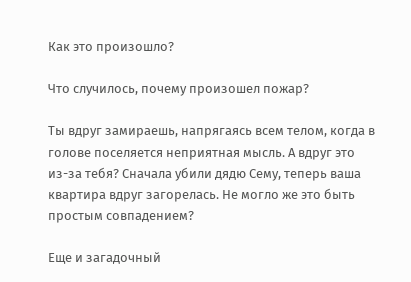Как это произошло?

Что случилось, почему произошел пожар?

Ты вдруг замираешь, напрягаясь всем телом, когда в голове поселяется неприятная мысль. А вдруг это из-за тебя? Сначала убили дядю Сему, теперь ваша квартира вдруг загорелась. Не могло же это быть простым совпадением?

Еще и загадочный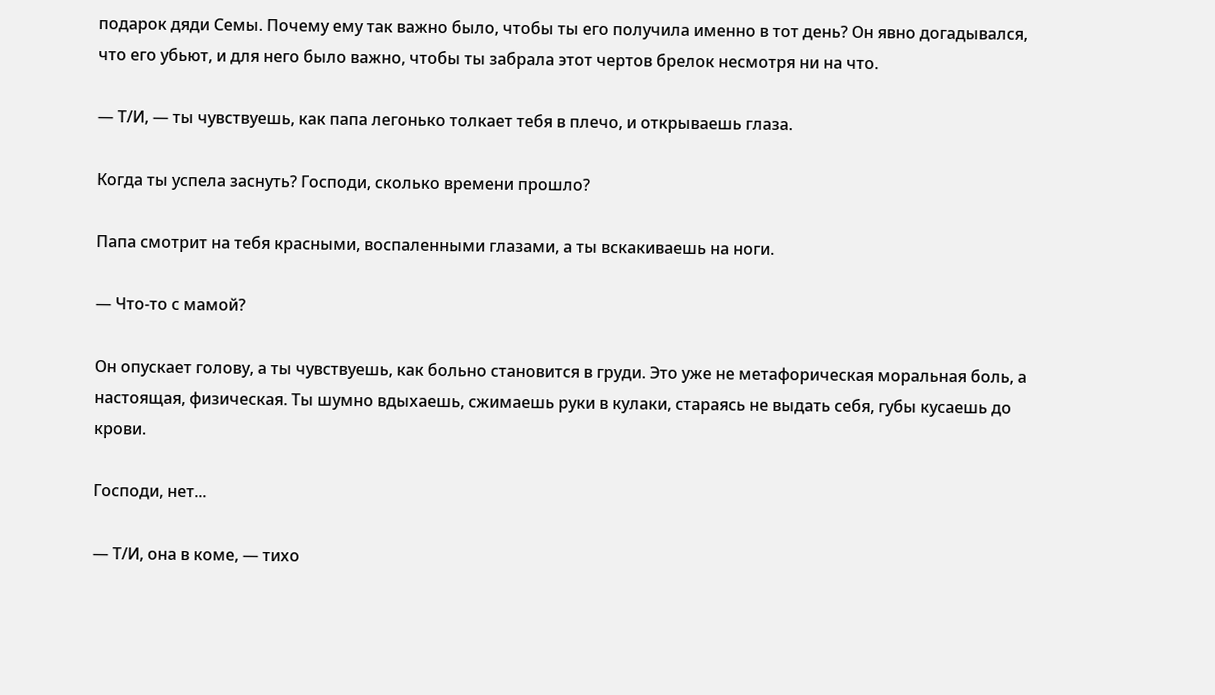подарок дяди Семы. Почему ему так важно было, чтобы ты его получила именно в тот день? Он явно догадывался, что его убьют, и для него было важно, чтобы ты забрала этот чертов брелок несмотря ни на что.

— Т/И, — ты чувствуешь, как папа легонько толкает тебя в плечо, и открываешь глаза.

Когда ты успела заснуть? Господи, сколько времени прошло?

Папа смотрит на тебя красными, воспаленными глазами, а ты вскакиваешь на ноги.

— Что-то с мамой?

Он опускает голову, а ты чувствуешь, как больно становится в груди. Это уже не метафорическая моральная боль, а настоящая, физическая. Ты шумно вдыхаешь, сжимаешь руки в кулаки, стараясь не выдать себя, губы кусаешь до крови.

Господи, нет...

— Т/И, она в коме, — тихо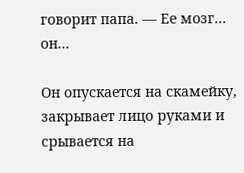говорит папа. — Ее мозг... он...

Он опускается на скамейку, закрывает лицо руками и срывается на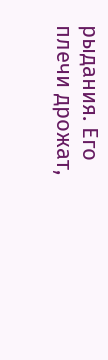рыдания. Его плечи дрожат,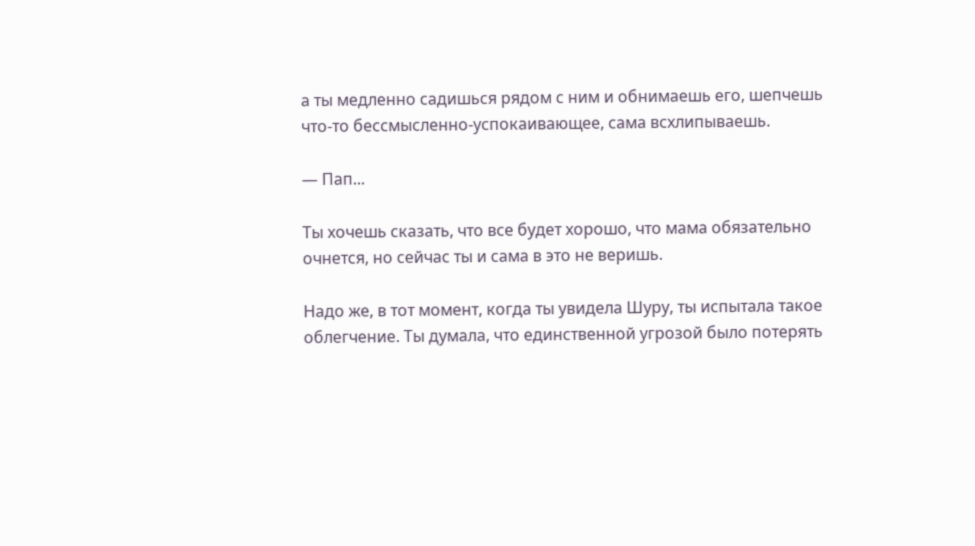а ты медленно садишься рядом с ним и обнимаешь его, шепчешь что-то бессмысленно-успокаивающее, сама всхлипываешь.

— Пап...

Ты хочешь сказать, что все будет хорошо, что мама обязательно очнется, но сейчас ты и сама в это не веришь.

Надо же, в тот момент, когда ты увидела Шуру, ты испытала такое облегчение. Ты думала, что единственной угрозой было потерять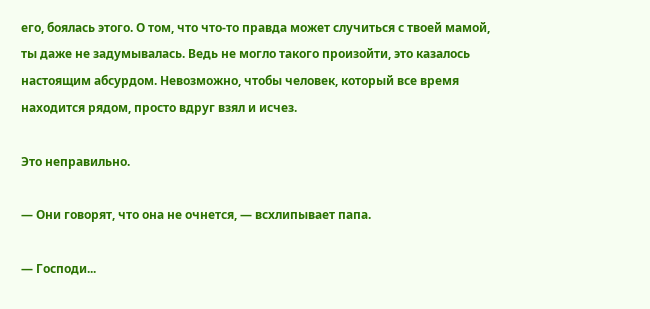его, боялась этого. О том, что что-то правда может случиться с твоей мамой, ты даже не задумывалась. Ведь не могло такого произойти, это казалось настоящим абсурдом. Невозможно, чтобы человек, который все время находится рядом, просто вдруг взял и исчез.

Это неправильно.

— Они говорят, что она не очнется, — всхлипывает папа.

— Господи...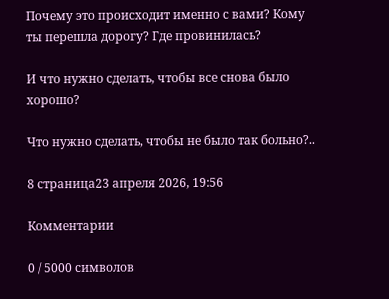Почему это происходит именно с вами? Кому ты перешла дорогу? Где провинилась?

И что нужно сделать, чтобы все снова было хорошо?

Что нужно сделать, чтобы не было так больно?..

8 страница23 апреля 2026, 19:56

Комментарии

0 / 5000 символов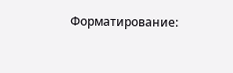Форматирование: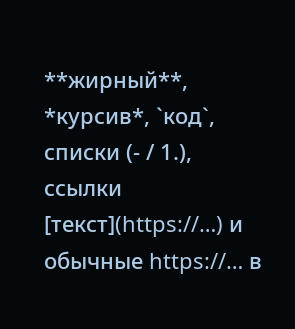**жирный**, *курсив*, `код`, списки (- / 1.), ссылки [текст](https://…) и обычные https://… в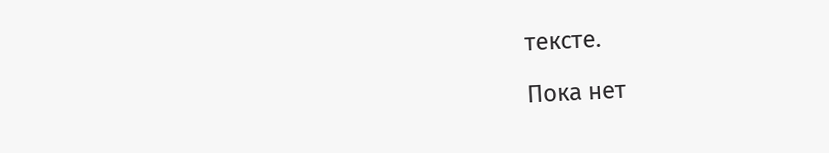тексте.

Пока нет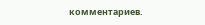комментариев.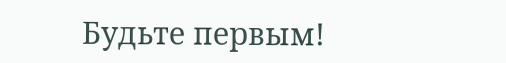Будьте первым!